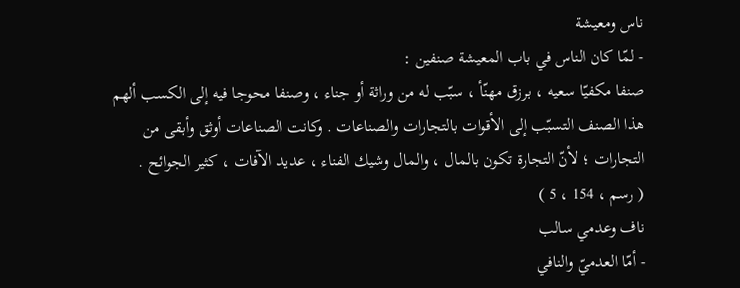ناس ومعيشة
- لمّا كان الناس في باب المعيشة صنفين :
صنفا مكفيّا سعيه ، برزق مهنّأ ، سبّب له من وراثة أو جناء ، وصنفا محوجا فيه إلى الكسب ألهم هذا الصنف التسبّب إلى الأقوات بالتجارات والصناعات . وكانت الصناعات أوثق وأبقى من التجارات ؛ لأنّ التجارة تكون بالمال ، والمال وشيك الفناء ، عديد الآفات ، كثير الجوائح .
( رسم ، 154 ، 5 )
ناف وعدمي سالب
- أمّا العدميّ والنافي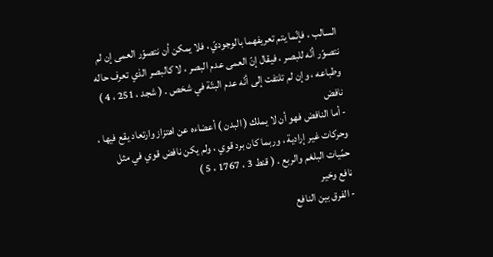السالب ، فإنّما يتم تعريفهما بالوجوديّ ، فلا يمكن أن نتصوّر العمى إن لم نتصوّر أنّه للبصر ، فيقال إنّ العمى عدم البصر ، لا كالبصر الذي تعرف حاله وطباعه ، وإن لم تلتفت إلى أنّه عدم البتّة في شخص . ( شجد ، 251 ، 4 )
نافض
- أما النافض فهو أن لا يملك ( البدن ) أعضاءه عن اهتزاز وارتعاد يقع فيها ، وحركات غير إرادية ، وربما كان برد قوي ، ولم يكن نافض قوي في مثل حمّيات البلغم والربع . ( قنط 3 ، 1767 ، 5 )
نافع وخير
- الفرق بين النافع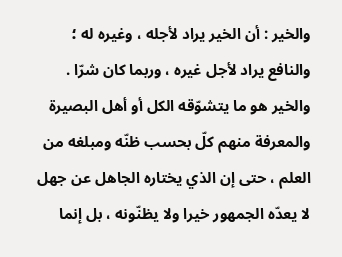والخير : أن الخير يراد لأجله ، وغيره له ؛ والنافع يراد لأجل غيره ، وربما كان شرّا . والخير هو ما يتشوّقه الكل أو أهل البصيرة والمعرفة منهم كلّ بحسب ظنّه ومبلغه من العلم ، حتى إن الذي يختاره الجاهل عن جهل لا يعدّه الجمهور خيرا ولا يظنّونه ، بل إنما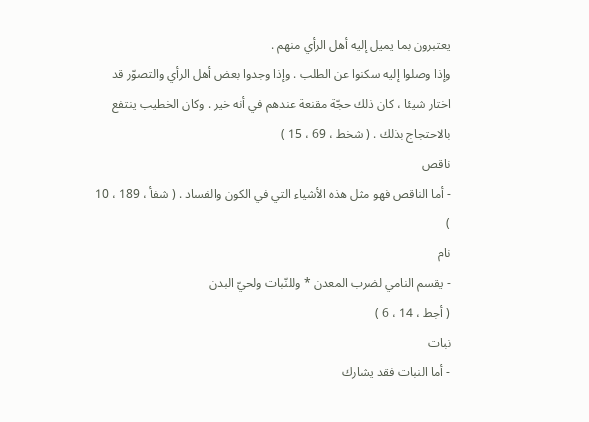يعتبرون بما يميل إليه أهل الرأي منهم .
وإذا وصلوا إليه سكنوا عن الطلب . وإذا وجدوا بعض أهل الرأي والتصوّر قد اختار شيئا ، كان ذلك حجّة مقنعة عندهم في أنه خير . وكان الخطيب ينتفع بالاحتجاج بذلك . ( شخط ، 69 ، 15 )
ناقص
- أما الناقص فهو مثل هذه الأشياء التي في الكون والفساد . ( شفأ ، 189 ، 10 )
نام
- يقسم النامي لضرب المعدن * وللنّبات ولحيّ البدن
( أجط ، 14 ، 6 )
نبات
- أما النبات فقد يشارك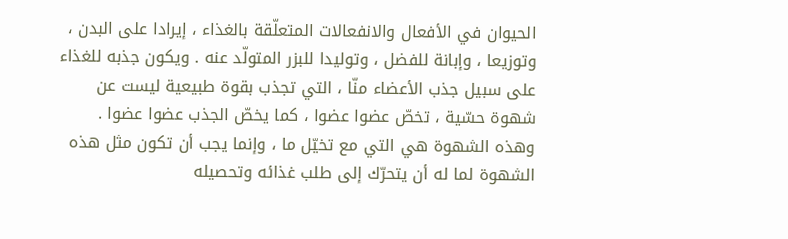الحيوان في الأفعال والانفعالات المتعلّقة بالغذاء ، إيرادا على البدن ، وتوزيعا ، وإبانة للفضل ، وتوليدا للبزر المتولّد عنه . ويكون جذبه للغذاء على سبيل جذب الأعضاء منّا ، التي تجذب بقوة طبيعية ليست عن شهوة حسّية ، تخصّ عضوا عضوا ، كما يخصّ الجذب عضوا عضوا . وهذه الشهوة هي التي مع تخيّل ما ، وإنما يجب أن تكون مثل هذه الشهوة لما له أن يتحرّك إلى طلب غذائه وتحصيله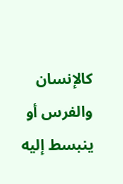كالإنسان والفرس أو ينبسط إليه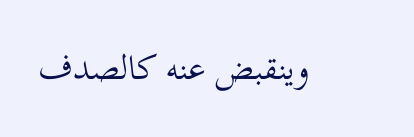وينقبض عنه كالصدف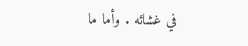في غشائه . وأما ما